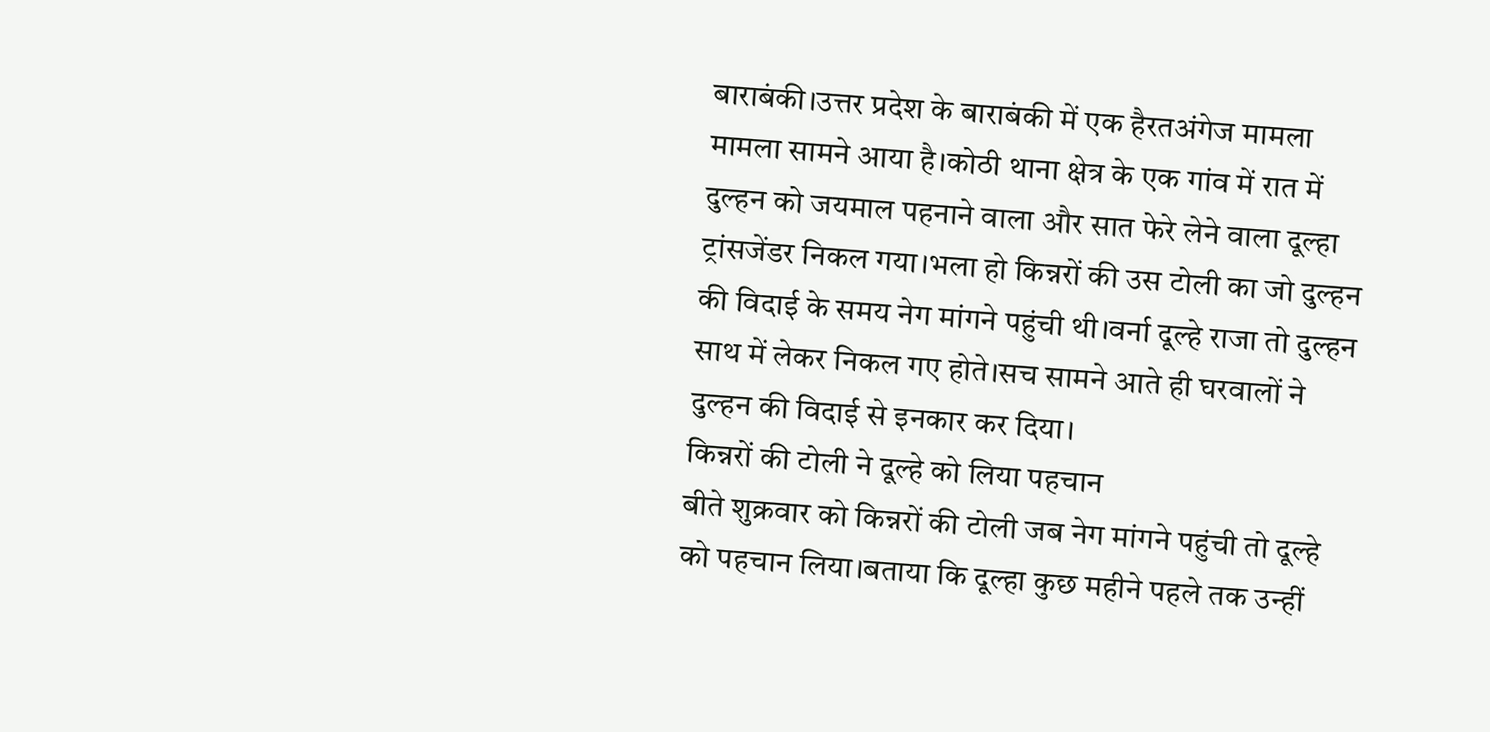बाराबंकी।उत्तर प्रदेश के बाराबंकी में एक हैरतअंगेज मामला मामला सामने आया है।कोठी थाना क्षेत्र के एक गांव में रात में दुल्हन को जयमाल पहनाने वाला और सात फेरे लेने वाला दूल्हा ट्रांसजेंडर निकल गया।भला हो किन्नरों की उस टोली का जो दुल्हन की विदाई के समय नेग मांगने पहुंची थी।वर्ना दूल्हे राजा तो दुल्हन साथ में लेकर निकल गए होते।सच सामने आते ही घरवालों ने दुल्हन की विदाई से इनकार कर दिया।
किन्नरों की टोली ने दूल्हे को लिया पहचान
बीते शुक्रवार को किन्नरों की टोली जब नेग मांगने पहुंची तो दूल्हे को पहचान लिया।बताया कि दूल्हा कुछ महीने पहले तक उन्हीं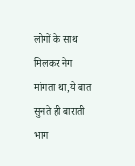लोगों के साथ मिलकर नेग मांगता था,ये बात सुनते ही बाराती भाग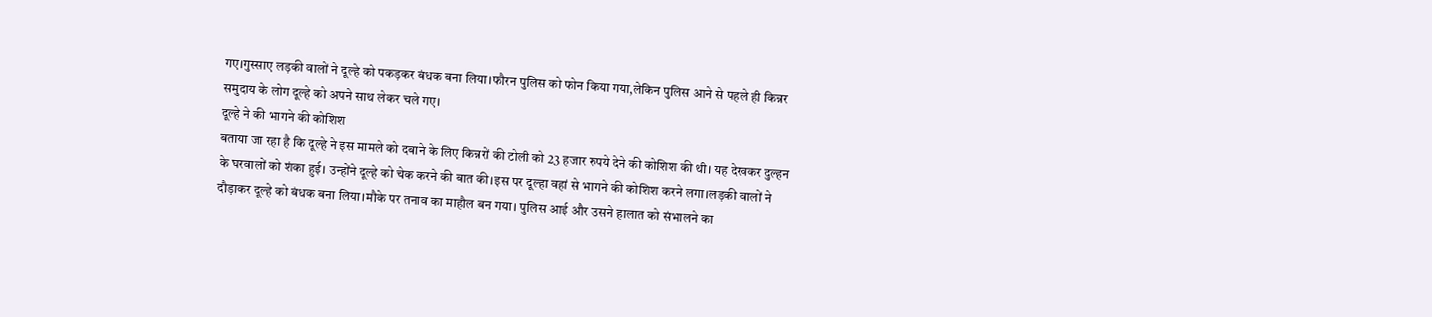गए।गुस्साए लड़की वालों ने दूल्हे को पकड़कर बंधक बना लिया।फौरन पुलिस को फोन किया गया,लेकिन पुलिस आने से पहले ही किन्नर समुदाय के लोग दूल्हे को अपने साथ लेकर चले गए।
दूल्हे ने की भागने की कोशिश
बताया जा रहा है कि दूल्हे ने इस मामले को दबाने के लिए किन्नरों की टोली को 23 हजार रुपये देने की कोशिश की थी। यह देखकर दुल्हन के घरवालों को शंका हुई। उन्होंने दूल्हे को चेक करने की बात की।इस पर दूल्हा वहां से भागने की कोशिश करने लगा।लड़की वालों ने दौड़ाकर दूल्हे को बंधक बना लिया।मौके पर तनाव का माहौल बन गया। पुलिस आई और उसने हालात को संभालने का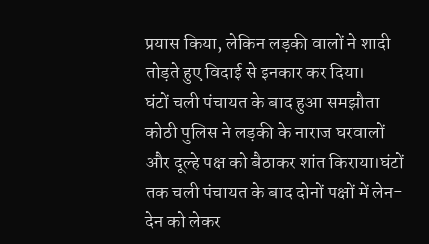प्रयास किया, लेकिन लड़की वालों ने शादी तोड़ते हुए विदाई से इनकार कर दिया।
घंटों चली पंचायत के बाद हुआ समझौता
कोठी पुलिस ने लड़की के नाराज घरवालों और दूल्हे पक्ष को बैठाकर शांत किराया।घंटों तक चली पंचायत के बाद दोनों पक्षों में लेन-देन को लेकर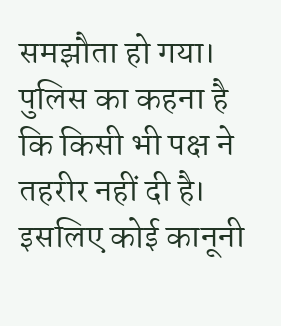समझौता हो गया। पुलिस का कहना है कि किसी भी पक्ष ने तहरीर नहीं दी है। इसलिए कोई कानूनी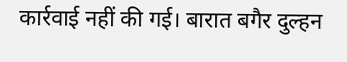कार्रवाई नहीं की गई। बारात बगैर दुल्हन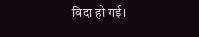विदा हो गई।